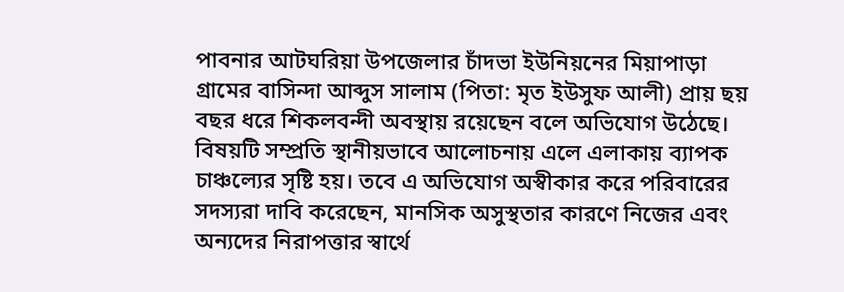পাবনার আটঘরিয়া উপজেলার চাঁদভা ইউনিয়নের মিয়াপাড়া গ্রামের বাসিন্দা আব্দুস সালাম (পিতা: মৃত ইউসুফ আলী) প্রায় ছয় বছর ধরে শিকলবন্দী অবস্থায় রয়েছেন বলে অভিযোগ উঠেছে। বিষয়টি সম্প্রতি স্থানীয়ভাবে আলোচনায় এলে এলাকায় ব্যাপক চাঞ্চল্যের সৃষ্টি হয়। তবে এ অভিযোগ অস্বীকার করে পরিবারের সদস্যরা দাবি করেছেন, মানসিক অসুস্থতার কারণে নিজের এবং অন্যদের নিরাপত্তার স্বার্থে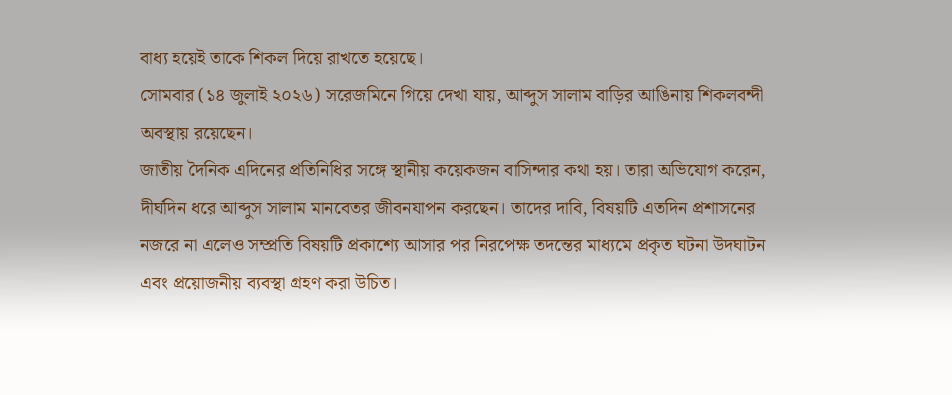বাধ্য হয়েই তাকে শিকল দিয়ে রাখতে হয়েছে।
সোমবার (১৪ জুলাই ২০২৬) সরেজমিনে গিয়ে দেখা যায়, আব্দুস সালাম বাড়ির আঙিনায় শিকলবন্দী অবস্থায় রয়েছেন।
জাতীয় দৈনিক এদিনের প্রতিনিধির সঙ্গে স্থানীয় কয়েকজন বাসিন্দার কথা হয়। তারা অভিযোগ করেন, দীর্ঘদিন ধরে আব্দুস সালাম মানবেতর জীবনযাপন করছেন। তাদের দাবি, বিষয়টি এতদিন প্রশাসনের নজরে না এলেও সম্প্রতি বিষয়টি প্রকাশ্যে আসার পর নিরপেক্ষ তদন্তের মাধ্যমে প্রকৃত ঘটনা উদঘাটন এবং প্রয়োজনীয় ব্যবস্থা গ্রহণ করা উচিত।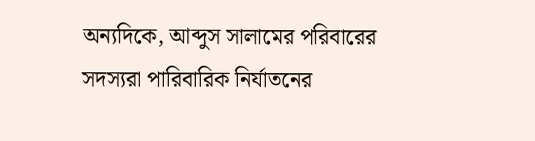অন্যদিকে, আব্দুস সালামের পরিবারের সদস্যরা পারিবারিক নির্যাতনের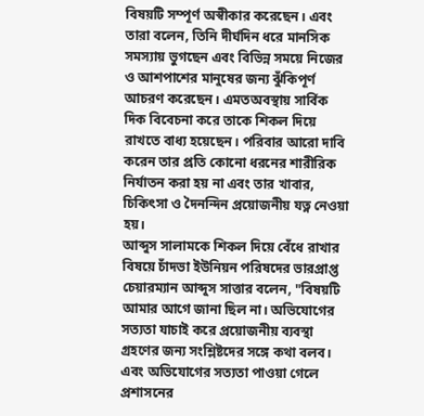বিষয়টি সম্পূর্ণ অস্বীকার করেছেন। এবং তারা বলেন, তিনি দীর্ঘদিন ধরে মানসিক সমস্যায় ভুগছেন এবং বিভিন্ন সময়ে নিজের ও আশপাশের মানুষের জন্য ঝুঁকিপূর্ণ আচরণ করেছেন। এমতঅবস্থায় সার্বিক দিক বিবেচনা করে তাকে শিকল দিয়ে রাখতে বাধ্য হয়েছেন। পরিবার আরো দাবি করেন তার প্রতি কোনো ধরনের শারীরিক নির্যাতন করা হয় না এবং তার খাবার, চিকিৎসা ও দৈনন্দিন প্রয়োজনীয় যত্ন নেওয়া হয়।
আব্দুস সালামকে শিকল দিয়ে বেঁধে রাখার বিষয়ে চাঁদভা ইউনিয়ন পরিষদের ভারপ্রাপ্ত চেয়ারম্যান আব্দুস সাত্তার বলেন, "বিষয়টি আমার আগে জানা ছিল না। অভিযোগের সত্যতা যাচাই করে প্রয়োজনীয় ব্যবস্থা গ্রহণের জন্য সংশ্লিষ্টদের সঙ্গে কথা বলব। এবং অভিযোগের সত্যতা পাওয়া গেলে প্রশাসনের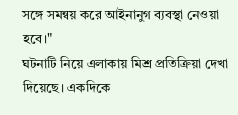সঙ্গে সমন্বয় করে আইনানুগ ব্যবস্থা নেওয়া হবে।"
ঘটনাটি নিয়ে এলাকায় মিশ্র প্রতিক্রিয়া দেখা দিয়েছে। একদিকে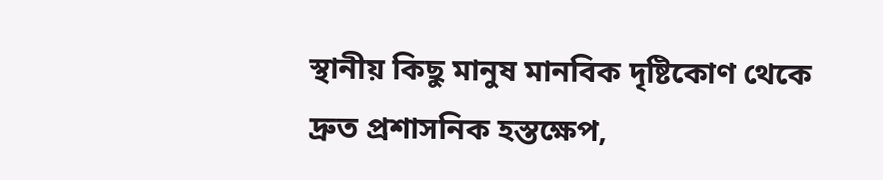স্থানীয় কিছু মানুষ মানবিক দৃষ্টিকোণ থেকে দ্রুত প্রশাসনিক হস্তক্ষেপ,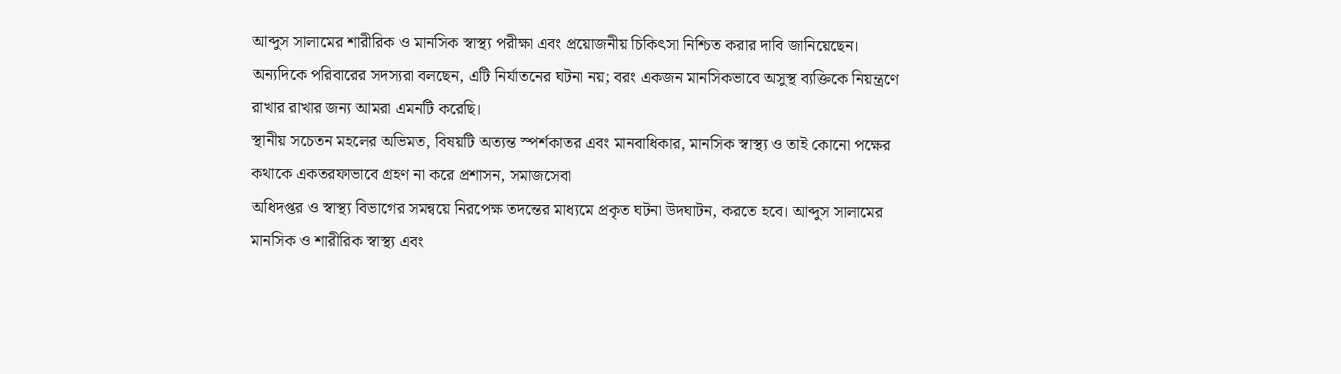আব্দুস সালামের শারীরিক ও মানসিক স্বাস্থ্য পরীক্ষা এবং প্রয়োজনীয় চিকিৎসা নিশ্চিত করার দাবি জানিয়েছেন।
অন্যদিকে পরিবারের সদস্যরা বলছেন, এটি নির্যাতনের ঘটনা নয়; বরং একজন মানসিকভাবে অসুস্থ ব্যক্তিকে নিয়ন্ত্রণে রাখার রাখার জন্য আমরা এমনটি করেছি।
স্থানীয় সচেতন মহলের অভিমত, বিষয়টি অত্যন্ত স্পর্শকাতর এবং মানবাধিকার, মানসিক স্বাস্থ্য ও তাই কোনো পক্ষের কথাকে একতরফাভাবে গ্রহণ না করে প্রশাসন, সমাজসেবা
অধিদপ্তর ও স্বাস্থ্য বিভাগের সমন্বয়ে নিরপেক্ষ তদন্তের মাধ্যমে প্রকৃত ঘটনা উদঘাটন, করতে হবে। আব্দুস সালামের মানসিক ও শারীরিক স্বাস্থ্য এবং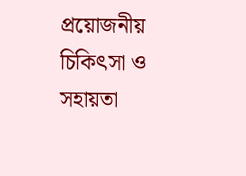প্রয়োজনীয় চিকিৎসা ও সহায়তা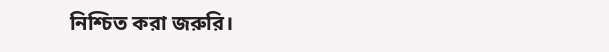নিশ্চিত করা জরুরি।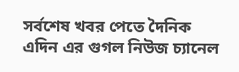সর্বশেষ খবর পেতে দৈনিক এদিন এর গুগল নিউজ চ্যানেল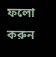ফলো করুন